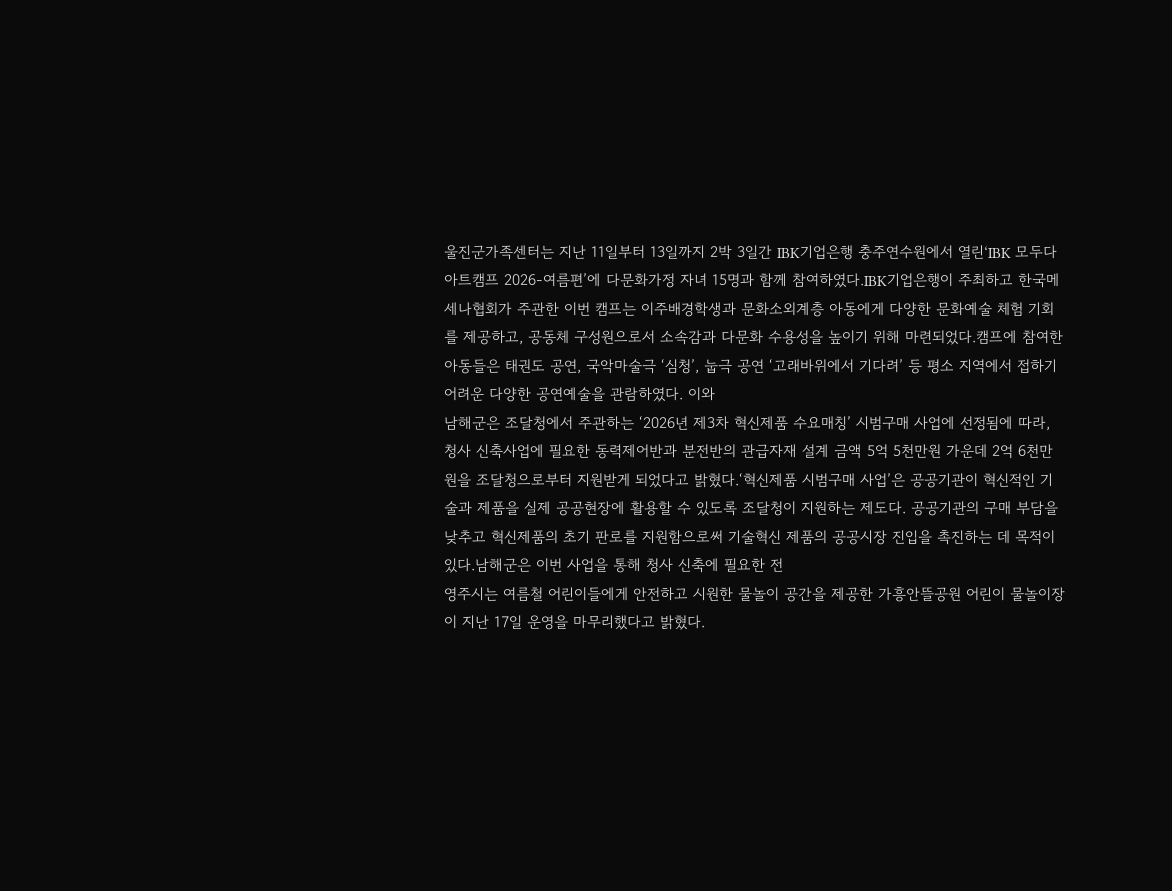울진군가족센터는 지난 11일부터 13일까지 2박 3일간 IBK기업은행 충주연수원에서 열린‘IBK 모두다 아트캠프 2026-여름편’에 다문화가정 자녀 15명과 함께 참여하였다.IBK기업은행이 주최하고 한국메세나협회가 주관한 이번 캠프는 이주배경학생과 문화소외계층 아동에게 다양한 문화예술 체험 기회를 제공하고, 공동체 구성원으로서 소속감과 다문화 수용성을 높이기 위해 마련되었다.캠프에 참여한 아동들은 태권도 공연, 국악마술극 ‘심청’, 눕극 공연 ‘고래바위에서 기다려’ 등 평소 지역에서 접하기 어려운 다양한 공연예술을 관람하였다. 이와
남해군은 조달청에서 주관하는 ‘2026년 제3차 혁신제품 수요매칭’ 시범구매 사업에 선정됨에 따라, 청사 신축사업에 필요한 동력제어반과 분전반의 관급자재 설계 금액 5억 5천만원 가운데 2억 6천만원을 조달청으로부터 지원받게 되었다고 밝혔다.‘혁신제품 시범구매 사업’은 공공기관이 혁신적인 기술과 제품을 실제 공공현장에 활용할 수 있도록 조달청이 지원하는 제도다. 공공기관의 구매 부담을 낮추고 혁신제품의 초기 판로를 지원함으로써 기술혁신 제품의 공공시장 진입을 촉진하는 데 목적이 있다.남해군은 이번 사업을 통해 청사 신축에 필요한 전
영주시는 여름철 어린이들에게 안전하고 시원한 물놀이 공간을 제공한 가흥안뜰공원 어린이 물놀이장이 지난 17일 운영을 마무리했다고 밝혔다.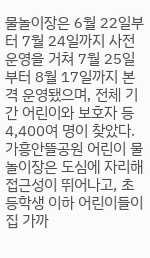물놀이장은 6월 22일부터 7월 24일까지 사전 운영을 거쳐 7월 25일부터 8월 17일까지 본격 운영됐으며, 전체 기간 어린이와 보호자 등 4,400여 명이 찾았다.가흥안뜰공원 어린이 물놀이장은 도심에 자리해 접근성이 뛰어나고, 초등학생 이하 어린이들이 집 가까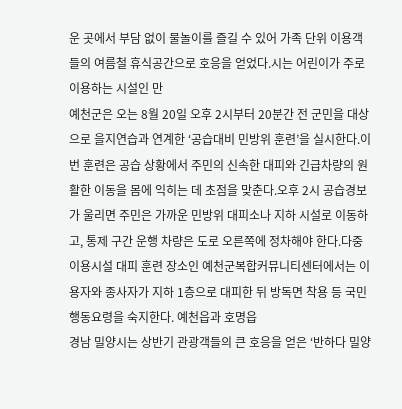운 곳에서 부담 없이 물놀이를 즐길 수 있어 가족 단위 이용객들의 여름철 휴식공간으로 호응을 얻었다.시는 어린이가 주로 이용하는 시설인 만
예천군은 오는 8월 20일 오후 2시부터 20분간 전 군민을 대상으로 을지연습과 연계한 ‘공습대비 민방위 훈련’을 실시한다.이번 훈련은 공습 상황에서 주민의 신속한 대피와 긴급차량의 원활한 이동을 몸에 익히는 데 초점을 맞춘다.오후 2시 공습경보가 울리면 주민은 가까운 민방위 대피소나 지하 시설로 이동하고, 통제 구간 운행 차량은 도로 오른쪽에 정차해야 한다.다중이용시설 대피 훈련 장소인 예천군복합커뮤니티센터에서는 이용자와 종사자가 지하 1층으로 대피한 뒤 방독면 착용 등 국민행동요령을 숙지한다. 예천읍과 호명읍
경남 밀양시는 상반기 관광객들의 큰 호응을 얻은 ‘반하다 밀양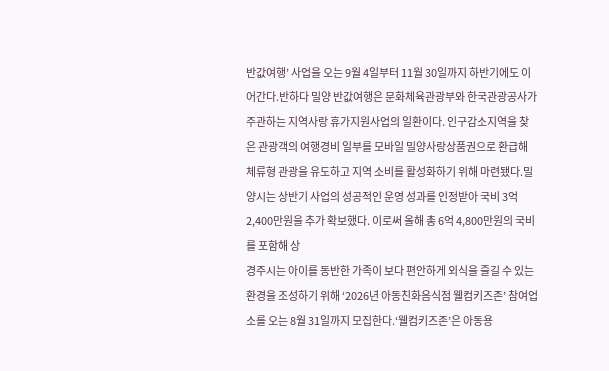반값여행’ 사업을 오는 9월 4일부터 11월 30일까지 하반기에도 이어간다.반하다 밀양 반값여행은 문화체육관광부와 한국관광공사가 주관하는 지역사랑 휴가지원사업의 일환이다. 인구감소지역을 찾은 관광객의 여행경비 일부를 모바일 밀양사랑상품권으로 환급해 체류형 관광을 유도하고 지역 소비를 활성화하기 위해 마련됐다.밀양시는 상반기 사업의 성공적인 운영 성과를 인정받아 국비 3억 2,400만원을 추가 확보했다. 이로써 올해 총 6억 4,800만원의 국비를 포함해 상
경주시는 아이를 동반한 가족이 보다 편안하게 외식을 즐길 수 있는 환경을 조성하기 위해 ‘2026년 아동친화음식점 웰컴키즈존’ 참여업소를 오는 8월 31일까지 모집한다.‘웰컴키즈존’은 아동용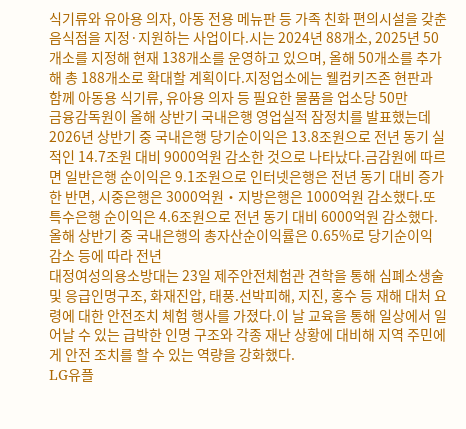식기류와 유아용 의자, 아동 전용 메뉴판 등 가족 친화 편의시설을 갖춘 음식점을 지정·지원하는 사업이다.시는 2024년 88개소, 2025년 50개소를 지정해 현재 138개소를 운영하고 있으며, 올해 50개소를 추가해 총 188개소로 확대할 계획이다.지정업소에는 웰컴키즈존 현판과 함께 아동용 식기류, 유아용 의자 등 필요한 물품을 업소당 50만
금융감독원이 올해 상반기 국내은행 영업실적 잠정치를 발표했는데 2026년 상반기 중 국내은행 당기순이익은 13.8조원으로 전년 동기 실적인 14.7조원 대비 9000억원 감소한 것으로 나타났다.금감원에 따르면 일반은행 순이익은 9.1조원으로 인터넷은행은 전년 동기 대비 증가한 반면, 시중은행은 3000억원‧지방은행은 1000억원 감소했다.또 특수은행 순이익은 4.6조원으로 전년 동기 대비 6000억원 감소했다.올해 상반기 중 국내은행의 총자산순이익률은 0.65%로 당기순이익 감소 등에 따라 전년
대정여성의용소방대는 23일 제주안전체험관 견학을 통해 심폐소생술 및 응급인명구조, 화재진압, 태풍.선박피해, 지진, 홍수 등 재해 대처 요령에 대한 안전조치 체험 행사를 가졌다.이 날 교육을 통해 일상에서 일어날 수 있는 급박한 인명 구조와 각종 재난 상황에 대비해 지역 주민에게 안전 조치를 할 수 있는 역량을 강화했다.
LG유플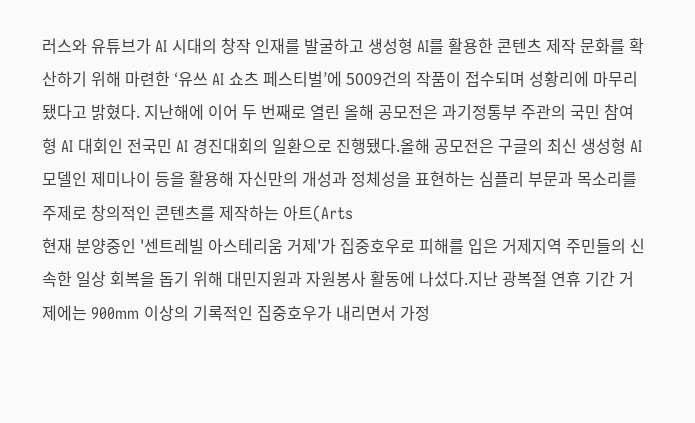러스와 유튜브가 AI 시대의 창작 인재를 발굴하고 생성형 AI를 활용한 콘텐츠 제작 문화를 확산하기 위해 마련한 ‘유쓰 AI 쇼츠 페스티벌’에 5009건의 작품이 접수되며 성황리에 마무리됐다고 밝혔다. 지난해에 이어 두 번째로 열린 올해 공모전은 과기정통부 주관의 국민 참여형 AI 대회인 전국민 AI 경진대회의 일환으로 진행됐다.올해 공모전은 구글의 최신 생성형 AI 모델인 제미나이 등을 활용해 자신만의 개성과 정체성을 표현하는 심플리 부문과 목소리를 주제로 창의적인 콘텐츠를 제작하는 아트(Arts
현재 분양중인 '센트레빌 아스테리움 거제'가 집중호우로 피해를 입은 거제지역 주민들의 신속한 일상 회복을 돕기 위해 대민지원과 자원봉사 활동에 나섰다.지난 광복절 연휴 기간 거제에는 900mm 이상의 기록적인 집중호우가 내리면서 가정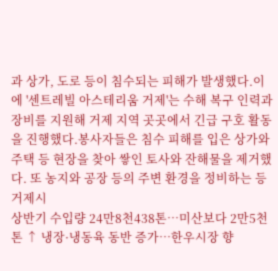과 상가, 도로 등이 침수되는 피해가 발생했다.이에 '센트레빌 아스테리움 거제'는 수해 복구 인력과 장비를 지원해 거제 지역 곳곳에서 긴급 구호 활동을 진행했다.봉사자들은 침수 피해를 입은 상가와 주택 등 현장을 찾아 쌓인 토사와 잔해물을 제거했다. 또 농지와 공장 등의 주변 환경을 정비하는 등 거제시
상반기 수입량 24만8천438톤…미산보다 2만5천톤 ↑ 냉장·냉동육 동반 증가…한우시장 향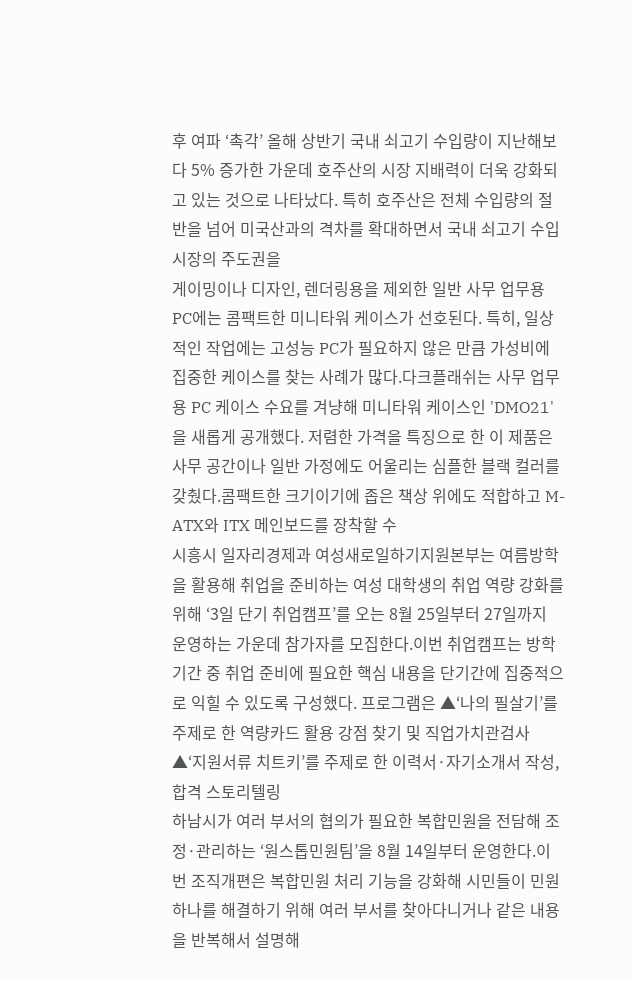후 여파 ‘촉각’ 올해 상반기 국내 쇠고기 수입량이 지난해보다 5% 증가한 가운데 호주산의 시장 지배력이 더욱 강화되고 있는 것으로 나타났다. 특히 호주산은 전체 수입량의 절반을 넘어 미국산과의 격차를 확대하면서 국내 쇠고기 수입시장의 주도권을
게이밍이나 디자인, 렌더링용을 제외한 일반 사무 업무용 PC에는 콤팩트한 미니타워 케이스가 선호된다. 특히, 일상적인 작업에는 고성능 PC가 필요하지 않은 만큼 가성비에 집중한 케이스를 찾는 사례가 많다.다크플래쉬는 사무 업무용 PC 케이스 수요를 겨냥해 미니타워 케이스인 'DMO21'을 새롭게 공개했다. 저렴한 가격을 특징으로 한 이 제품은 사무 공간이나 일반 가정에도 어울리는 심플한 블랙 컬러를 갖췄다.콤팩트한 크기이기에 좁은 책상 위에도 적합하고 M-ATX와 ITX 메인보드를 장착할 수
시흥시 일자리경제과 여성새로일하기지원본부는 여름방학을 활용해 취업을 준비하는 여성 대학생의 취업 역량 강화를 위해 ‘3일 단기 취업캠프’를 오는 8월 25일부터 27일까지 운영하는 가운데 참가자를 모집한다.이번 취업캠프는 방학기간 중 취업 준비에 필요한 핵심 내용을 단기간에 집중적으로 익힐 수 있도록 구성했다. 프로그램은 ▲‘나의 필살기’를 주제로 한 역량카드 활용 강점 찾기 및 직업가치관검사 ▲‘지원서류 치트키’를 주제로 한 이력서·자기소개서 작성, 합격 스토리텔링
하남시가 여러 부서의 협의가 필요한 복합민원을 전담해 조정·관리하는 ‘원스톱민원팀’을 8월 14일부터 운영한다.이번 조직개편은 복합민원 처리 기능을 강화해 시민들이 민원 하나를 해결하기 위해 여러 부서를 찾아다니거나 같은 내용을 반복해서 설명해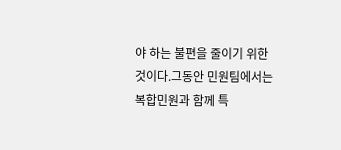야 하는 불편을 줄이기 위한 것이다.그동안 민원팀에서는 복합민원과 함께 특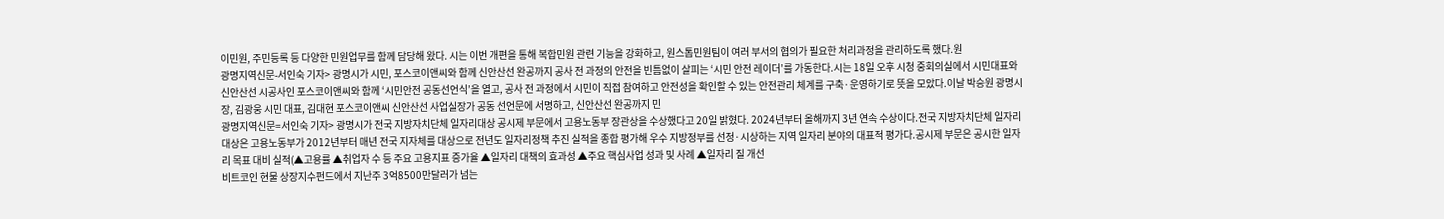이민원, 주민등록 등 다양한 민원업무를 함께 담당해 왔다. 시는 이번 개편을 통해 복합민원 관련 기능을 강화하고, 원스톱민원팀이 여러 부서의 협의가 필요한 처리과정을 관리하도록 했다.원
광명지역신문-서인숙 기자> 광명시가 시민, 포스코이앤씨와 함께 신안산선 완공까지 공사 전 과정의 안전을 빈틈없이 살피는 ‘시민 안전 레이더’를 가동한다.시는 18일 오후 시청 중회의실에서 시민대표와 신안산선 시공사인 포스코이앤씨와 함께 ‘시민안전 공동선언식’을 열고, 공사 전 과정에서 시민이 직접 참여하고 안전성을 확인할 수 있는 안전관리 체계를 구축·운영하기로 뜻을 모았다.이날 박승원 광명시장, 김광웅 시민 대표, 김대현 포스코이앤씨 신안산선 사업실장가 공동 선언문에 서명하고, 신안산선 완공까지 민
광명지역신문=서인숙 기자> 광명시가 전국 지방자치단체 일자리대상 공시제 부문에서 고용노동부 장관상을 수상했다고 20일 밝혔다. 2024년부터 올해까지 3년 연속 수상이다.전국 지방자치단체 일자리대상은 고용노동부가 2012년부터 매년 전국 지자체를 대상으로 전년도 일자리정책 추진 실적을 종합 평가해 우수 지방정부를 선정·시상하는 지역 일자리 분야의 대표적 평가다.공시제 부문은 공시한 일자리 목표 대비 실적(▲고용률 ▲취업자 수 등 주요 고용지표 증가율 ▲일자리 대책의 효과성 ▲주요 핵심사업 성과 및 사례 ▲일자리 질 개선
비트코인 현물 상장지수펀드에서 지난주 3억8500만달러가 넘는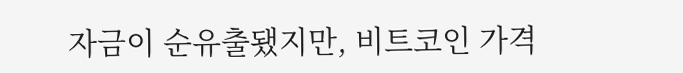자금이 순유출됐지만, 비트코인 가격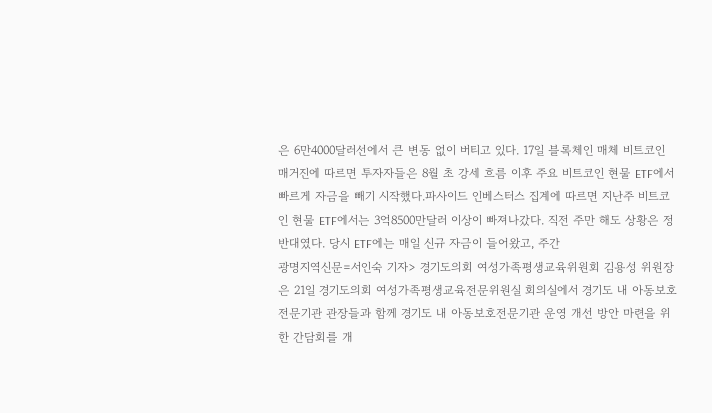은 6만4000달러선에서 큰 변동 없이 버티고 있다. 17일 블록체인 매체 비트코인 매거진에 따르면 투자자들은 8월 초 강세 흐름 이후 주요 비트코인 현물 ETF에서 빠르게 자금을 빼기 시작했다.파사이드 인베스터스 집계에 따르면 지난주 비트코인 현물 ETF에서는 3억8500만달러 이상이 빠져나갔다. 직전 주만 해도 상황은 정반대였다. 당시 ETF에는 매일 신규 자금이 들어왔고, 주간
광명지역신문=서인숙 기자> 경기도의회 여성가족평생교육위원회 김용성 위원장은 21일 경기도의회 여성가족평생교육전문위원실 회의실에서 경기도 내 아동보호전문기관 관장들과 함께 경기도 내 아동보호전문기관 운영 개선 방안 마련을 위한 간담회를 개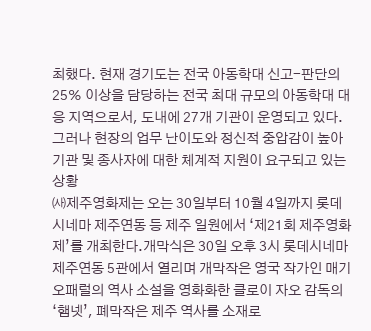최했다. 현재 경기도는 전국 아동학대 신고-판단의 25% 이상을 담당하는 전국 최대 규모의 아동학대 대응 지역으로서, 도내에 27개 기관이 운영되고 있다. 그러나 현장의 업무 난이도와 정신적 중압감이 높아 기관 및 종사자에 대한 체계적 지원이 요구되고 있는 상황
㈔제주영화제는 오는 30일부터 10월 4일까지 롯데시네마 제주연동 등 제주 일원에서 ‘제21회 제주영화제’를 개최한다.개막식은 30일 오후 3시 롯데시네마 제주연동 5관에서 열리며 개막작은 영국 작가인 매기 오패럴의 역사 소설을 영화화한 클로이 자오 감독의 ‘햄넷’, 폐막작은 제주 역사를 소재로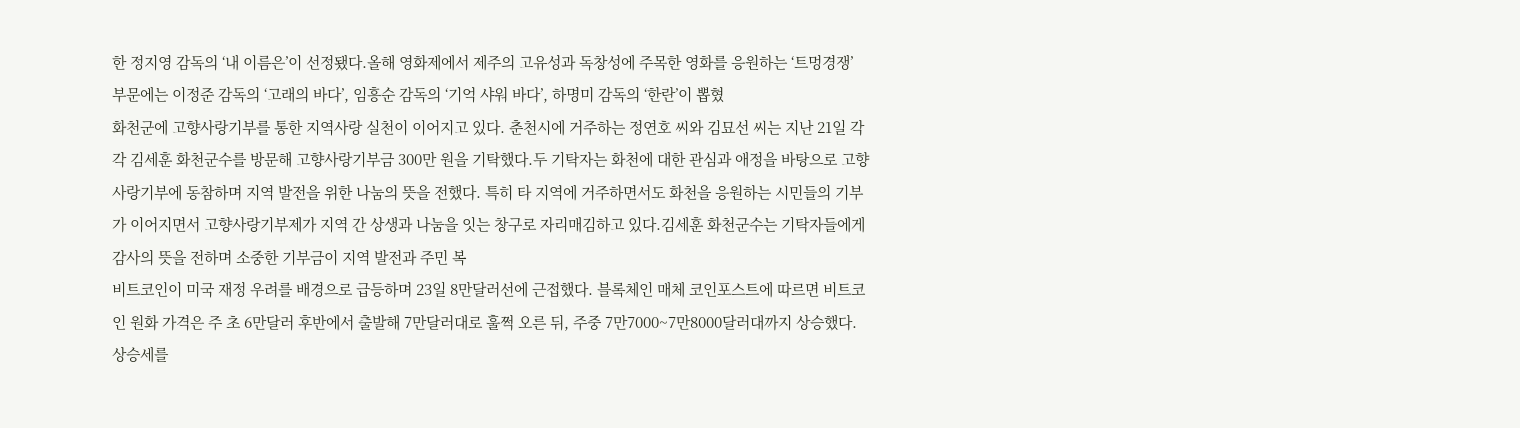한 정지영 감독의 ‘내 이름은’이 선정됐다.올해 영화제에서 제주의 고유성과 독창성에 주목한 영화를 응원하는 ‘트멍경쟁’ 부문에는 이정준 감독의 ‘고래의 바다’, 임흥순 감독의 ‘기억 샤워 바다’, 하명미 감독의 ‘한란’이 뽑혔
화천군에 고향사랑기부를 통한 지역사랑 실천이 이어지고 있다. 춘천시에 거주하는 정연호 씨와 김묘선 씨는 지난 21일 각각 김세훈 화천군수를 방문해 고향사랑기부금 300만 원을 기탁했다.두 기탁자는 화천에 대한 관심과 애정을 바탕으로 고향사랑기부에 동참하며 지역 발전을 위한 나눔의 뜻을 전했다. 특히 타 지역에 거주하면서도 화천을 응원하는 시민들의 기부가 이어지면서 고향사랑기부제가 지역 간 상생과 나눔을 잇는 창구로 자리매김하고 있다.김세훈 화천군수는 기탁자들에게 감사의 뜻을 전하며 소중한 기부금이 지역 발전과 주민 복
비트코인이 미국 재정 우려를 배경으로 급등하며 23일 8만달러선에 근접했다. 블록체인 매체 코인포스트에 따르면 비트코인 원화 가격은 주 초 6만달러 후반에서 출발해 7만달러대로 훌쩍 오른 뒤, 주중 7만7000~7만8000달러대까지 상승했다.상승세를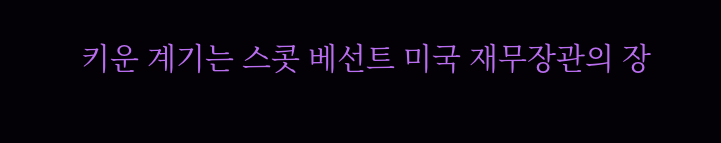키운 계기는 스콧 베선트 미국 재무장관의 장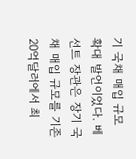기 국채 매입 규모 확대 발언이었다. 베선트 장관은 장기 국채 매입 규모를 기존 20억달러에서 최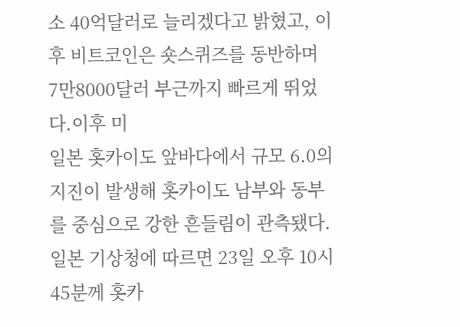소 40억달러로 늘리겠다고 밝혔고, 이후 비트코인은 숏스퀴즈를 동반하며 7만8000달러 부근까지 빠르게 뛰었다.이후 미
일본 홋카이도 앞바다에서 규모 6.0의 지진이 발생해 홋카이도 남부와 동부를 중심으로 강한 흔들림이 관측됐다. 일본 기상청에 따르면 23일 오후 10시45분께 홋카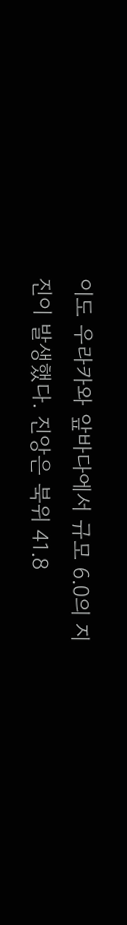이도 우라카와 앞바다에서 규모 6.0의 지진이 발생했다. 진앙은 북위 41.8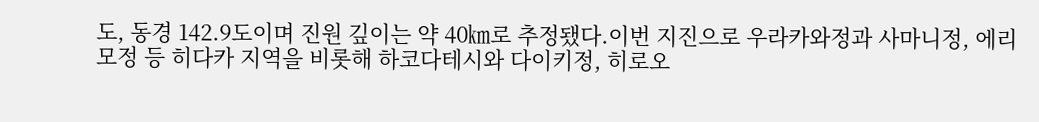도, 동경 142.9도이며 진원 깊이는 약 40㎞로 추정됐다.이번 지진으로 우라카와정과 사마니정, 에리모정 등 히다카 지역을 비롯해 하코다테시와 다이키정, 히로오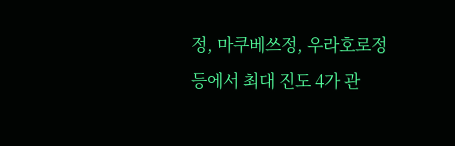정, 마쿠베쓰정, 우라호로정 등에서 최대 진도 4가 관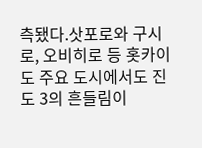측됐다.삿포로와 구시로, 오비히로 등 홋카이도 주요 도시에서도 진도 3의 흔들림이